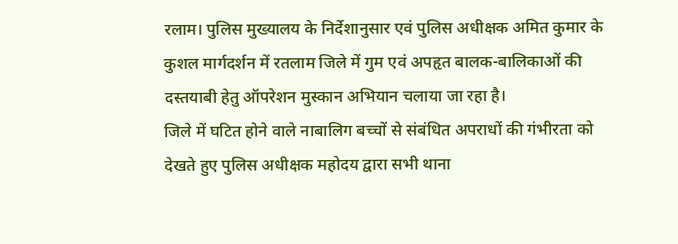रलाम। पुलिस मुख्यालय के निर्देशानुसार एवं पुलिस अधीक्षक अमित कुमार के कुशल मार्गदर्शन में रतलाम जिले में गुम एवं अपहृत बालक-बालिकाओं की दस्तयाबी हेतु ऑपरेशन मुस्कान अभियान चलाया जा रहा है।
जिले में घटित होने वाले नाबालिग बच्चों से संबंधित अपराधों की गंभीरता को देखते हुए पुलिस अधीक्षक महोदय द्वारा सभी थाना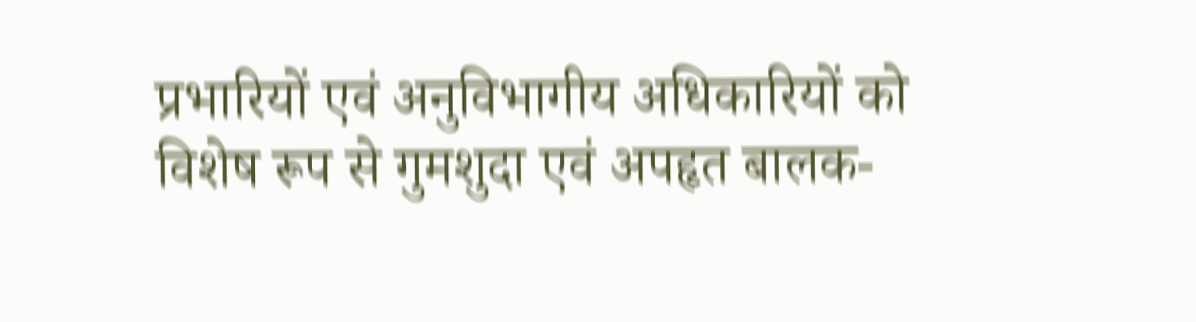प्रभारियों एवं अनुविभागीय अधिकारियों को विशेष रूप से गुमशुदा एवं अपहृत बालक-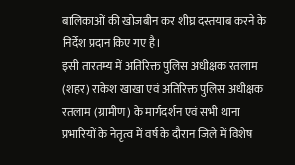बालिकाओं की खोजबीन कर शीघ्र दस्तयाब करने के निर्देश प्रदान किए गए है।
इसी तारतम्य में अतिरिक्त पुलिस अधीक्षक रतलाम (शहर) राकेश खाखा एवं अतिरिक्त पुलिस अधीक्षक रतलाम (ग्रामीण) के मार्गदर्शन एवं सभी थाना प्रभारियों के नेतृत्व में वर्ष के दौरान जिले में विशेष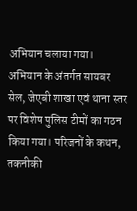अभियान चलाया गया।
अभियान के अंतर्गत सायबर सेल, जेएबी शाखा एवं थाना स्तर पर विशेष पुलिस टीमों का गठन किया गया। परिजनों के कथन, तकनीकी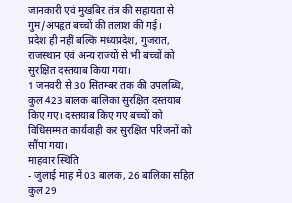जानकारी एवं मुखबिर तंत्र की सहायता से गुम/अपहृत बच्चों की तलाश की गई।
प्रदेश ही नहीं बल्कि मध्यप्रदेश, गुजरात, राजस्थान एवं अन्य राज्यों से भी बच्चों को सुरक्षित दस्तयाब किया गया।
1 जनवरी से 30 सितम्बर तक की उपलब्धि, कुल 423 बालक बालिका सुरक्षित दस्तयाब किए गए। दस्तयाब किए गए बच्चों को विधिसम्मत कार्यवाही कर सुरक्षित परिजनों को सौंपा गया।
माहवार स्थिति
- जुलाई माह में 03 बालक, 26 बालिका सहित कुल 29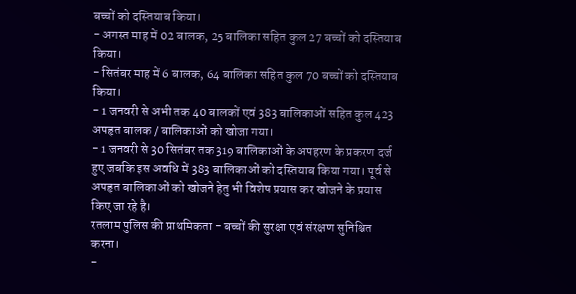बच्चों को दस्तियाब किया।
- अगस्त माह में 02 बालक, 25 बालिका सहित कुल 27 बच्चों को दस्तियाब किया।
- सितंबर माह में 6 बालक, 64 बालिका सहित कुल 70 बच्चों को दस्तियाब किया।
- 1 जनवरी से अभी तक 40 बालकों एवं 383 बालिकाओं सहित कुल 423 अपहृत बालक / बालिकाओं को खोजा गया।
- 1 जनवरी से 30 सितंबर तक 319 बालिकाओं के अपहरण के प्रकरण दर्ज हुए जबकि इस अवधि में 383 बालिकाओं को दस्तियाब किया गया। पूर्व से अपहृत बालिकाओं को खोजने हेतु भी विशेष प्रयास कर खोजने के प्रयास किए जा रहे है।
रतलाम पुलिस की प्राथमिकता - बच्चों की सुरक्षा एवं संरक्षण सुनिश्चित करना।
-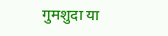गुमशुदा या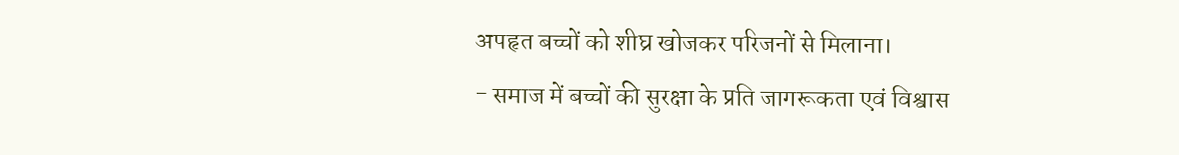अपहृत बच्चों को शीघ्र खोजकर परिजनों से मिलाना।
- समाज में बच्चों की सुरक्षा के प्रति जागरूकता एवं विश्वास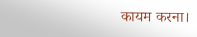कायम करना।